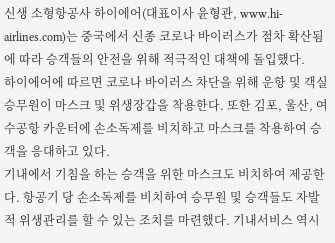신생 소형항공사 하이에어(대표이사 윤형관, www.hi-airlines.com)는 중국에서 신종 코로나 바이러스가 점차 확산됨에 따라 승객들의 안전을 위해 적극적인 대책에 돌입했다.
하이에어에 따르면 코로나 바이러스 차단을 위해 운항 및 객실 승무원이 마스크 및 위생장갑을 착용한다. 또한 김포, 울산, 여수공항 카운터에 손소독제를 비치하고 마스크를 착용하여 승객을 응대하고 있다.
기내에서 기침을 하는 승객을 위한 마스크도 비치하여 제공한다. 항공기 당 손소독제를 비치하여 승무원 및 승객들도 자발적 위생관리를 할 수 있는 조치를 마련했다. 기내서비스 역시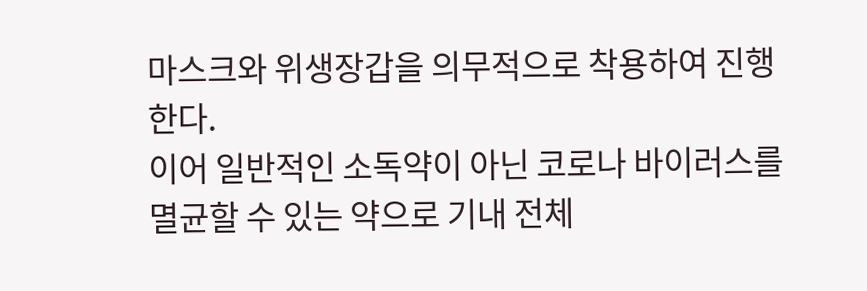마스크와 위생장갑을 의무적으로 착용하여 진행한다.
이어 일반적인 소독약이 아닌 코로나 바이러스를 멸균할 수 있는 약으로 기내 전체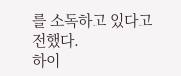를 소독하고 있다고 전했다.
하이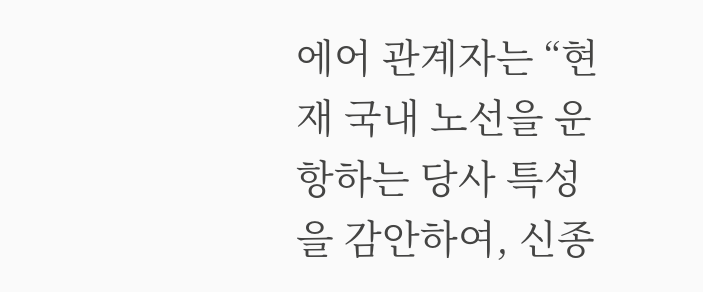에어 관계자는 “현재 국내 노선을 운항하는 당사 특성을 감안하여, 신종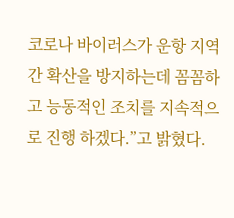코로나 바이러스가 운항 지역 간 확산을 방지하는데 꼼꼼하고 능동적인 조치를 지속적으로 진행 하겠다.”고 밝혔다.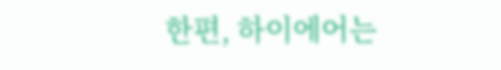한편, 하이에어는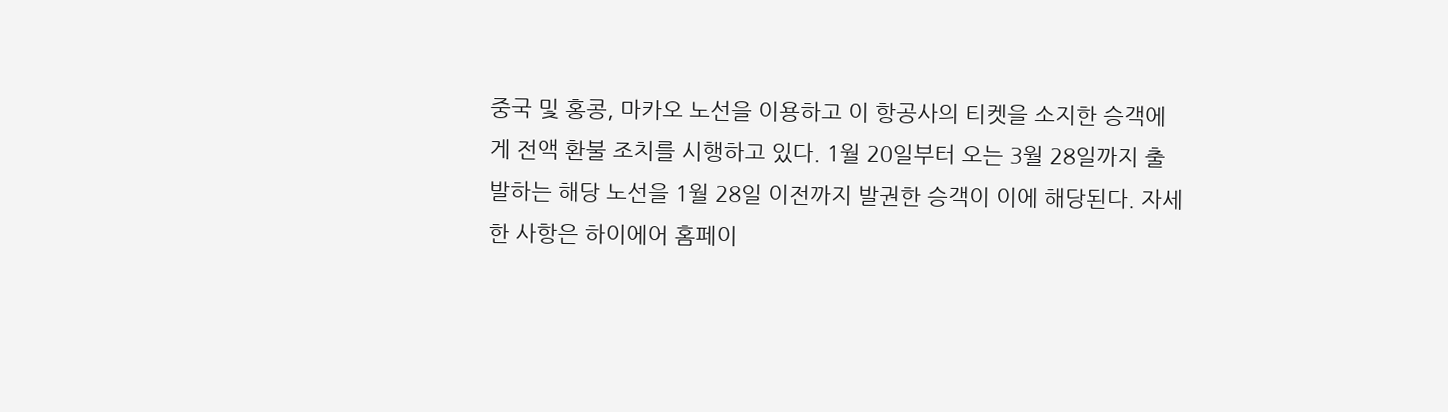중국 및 홍콩, 마카오 노선을 이용하고 이 항공사의 티켓을 소지한 승객에게 전액 환불 조치를 시행하고 있다. 1월 20일부터 오는 3월 28일까지 출발하는 해당 노선을 1월 28일 이전까지 발권한 승객이 이에 해당된다. 자세한 사항은 하이에어 홈페이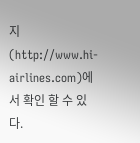지(http://www.hi-airlines.com)에서 확인 할 수 있다.